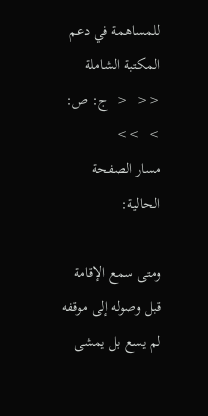للمساهمة في دعم المكتبة الشاملة
<<  <  ج: ص:  >  >>
مسار الصفحة الحالية:

ومتى سمع الإقامة قبل وصوله إلى موقفه لم يسع بل يمشى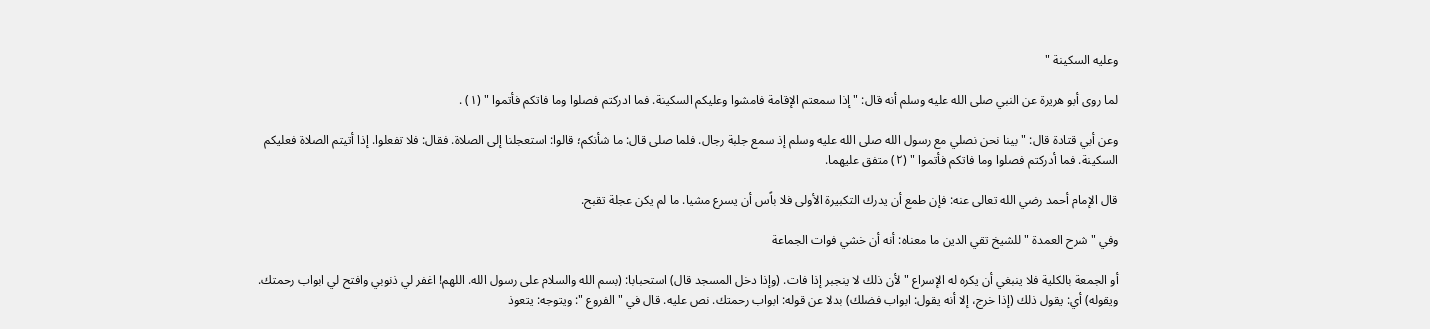وعليه السكينة "

لما روى أبو هريرة عن النبي صلى الله عليه وسلم أنه قال: " إذا سمعتم الإقامة فامشوا وعليكم السكينة. فما ادركتم فصلوا وما فاتكم فأتموا " (١) .

وعن أبي قتادة قال: " بينا نحن نصلي مع رسول الله صلى الله عليه وسلم إذ سمع جلبة رجال. فلما صلى قال: ما شأنكم؛ قالوا: استعجلنا إلى الصلاة. فقال: فلا تفعلوا. إذا أتيتم الصلاة فعليكم السكينة. فما أدركتم فصلوا وما فاتكم فأتموا " (٢) متفق عليهما.

قال الإمام أحمد رضي الله تعالى عنه: فإن طمع أن يدرك التكبيرة الأولى فلا باًس أن يسرع مشيا. ما لم يكن عجلة تقبح.

وفي " شرح العمدة " للشيخ تقي الدين ما معناه: أنه أن خشي فوات الجماعة

أو الجمعة بالكلية فلا ينبغي أن يكره له الإسراع " لأن ذلك لا ينجبر إذا فات. (وإذا دخل المسجد قال) استحبابا: (بسم الله والسلام على رسول الله. اللهم! اغفر لي ذنوبي وافتح لي ابواب رحمتك. ويقوله) أي: يقول ذلك (إذا خرج، إلا أنه يقول: ابواب فضلك) بدلا عن قوله: ابواب رحمتك. نص عليه. قال في " الفروع ": ويتوجه: يتعوذ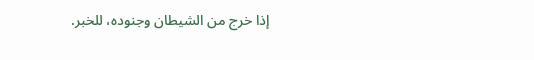إذا خرج من الشيطان وجنوده، للخبر.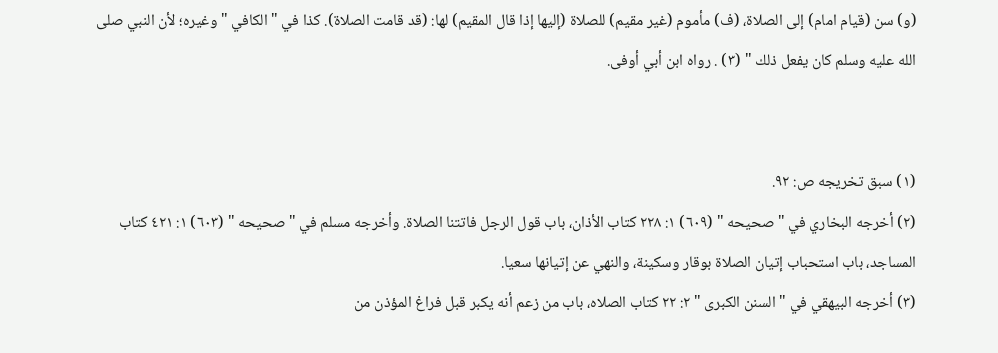(و) سن (قيام امام) إلى الصلاة، (ف) مأموم (غير مقيم) للصلاة (إليها إذا قال المقيم) لها: (قد قامت الصلاة). كذا في " الكافي " وغيره؛ لأن النبي صلى الله عليه وسلم كان يفعل ذلك " (٣) . رواه ابن أبي أوفى.


(١) سبق تخريجه ص: ٩٢.
(٢) أخرجه البخاري في " صحيحه " (٦٠٩) ١: ٢٢٨ كتاب الأذان، باب قول الرجل فاتتنا الصلاة. وأخرجه مسلم في " صحيحه " (٦٠٣) ١: ٤٢١ كتاب المساجد، باب استحباب إتيان الصلاة بوقار وسكينة، والنهي عن إتيانها سعيا.
(٣) أخرجه البيهقي في " السنن الكبرى " ٢: ٢٢ كتاب الصلاه، باب من زعم أنه يكبر قبل فراغ المؤذن من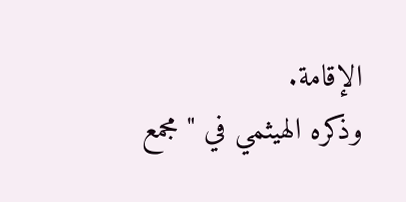الإقامة.
وذكره الهيثمي في " مجمع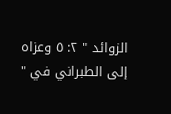الزوائد " ٢: ٥ وعزاه إلى الطبراني في "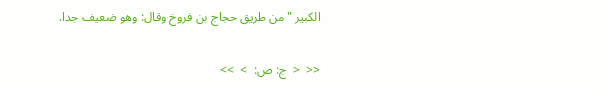الكبير " من طريق حجاج بن فروخ وقال: وهو ضعيف جدا.

<<  <  ج: ص:  >  >>